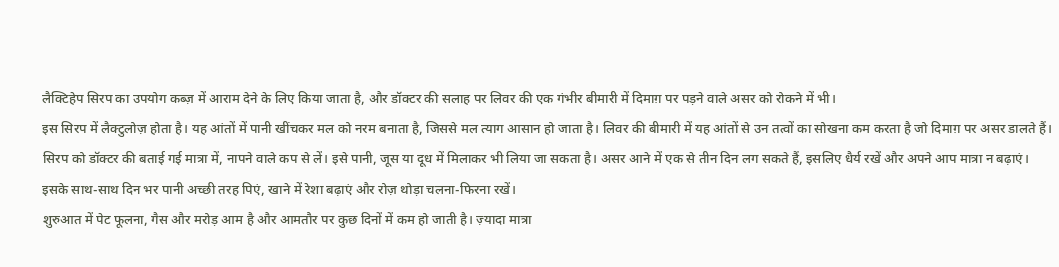लैक्टिहेप सिरप का उपयोग कब्ज़ में आराम देने के लिए किया जाता है, और डॉक्टर की सलाह पर लिवर की एक गंभीर बीमारी में दिमाग़ पर पड़ने वाले असर को रोकने में भी।
इस सिरप में लैक्टुलोज़ होता है। यह आंतों में पानी खींचकर मल को नरम बनाता है, जिससे मल त्याग आसान हो जाता है। लिवर की बीमारी में यह आंतों से उन तत्वों का सोखना कम करता है जो दिमाग़ पर असर डालते हैं।
सिरप को डॉक्टर की बताई गई मात्रा में, नापने वाले कप से लें। इसे पानी, जूस या दूध में मिलाकर भी लिया जा सकता है। असर आने में एक से तीन दिन लग सकते हैं, इसलिए धैर्य रखें और अपने आप मात्रा न बढ़ाएं। इसके साथ-साथ दिन भर पानी अच्छी तरह पिएं, खाने में रेशा बढ़ाएं और रोज़ थोड़ा चलना-फिरना रखें।
शुरुआत में पेट फूलना, गैस और मरोड़ आम है और आमतौर पर कुछ दिनों में कम हो जाती है। ज़्यादा मात्रा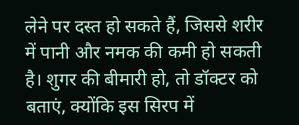लेने पर दस्त हो सकते हैं, जिससे शरीर में पानी और नमक की कमी हो सकती है। शुगर की बीमारी हो, तो डॉक्टर को बताएं, क्योंकि इस सिरप में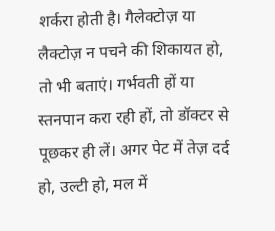शर्करा होती है। गैलेक्टोज़ या लैक्टोज़ न पचने की शिकायत हो, तो भी बताएं। गर्भवती हों या स्तनपान करा रही हों, तो डॉक्टर से पूछकर ही लें। अगर पेट में तेज़ दर्द हो, उल्टी हो, मल में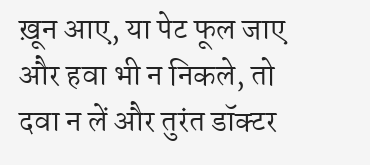ख़ून आए, या पेट फूल जाए और हवा भी न निकले, तो दवा न लें और तुरंत डॉक्टर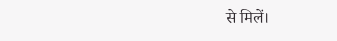से मिलें।